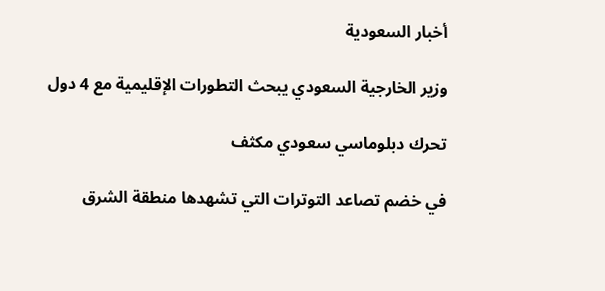أخبار السعودية

وزير الخارجية السعودي يبحث التطورات الإقليمية مع 4 دول

تحرك دبلوماسي سعودي مكثف

في خضم تصاعد التوترات التي تشهدها منطقة الشرق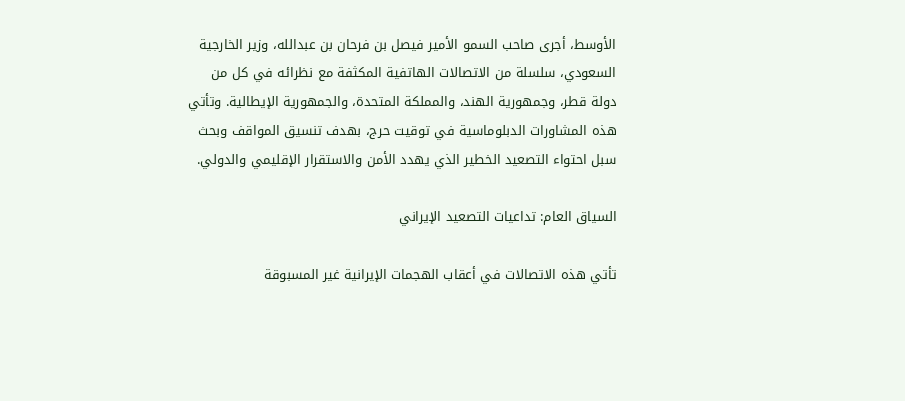الأوسط، أجرى صاحب السمو الأمير فيصل بن فرحان بن عبدالله، وزير الخارجية السعودي، سلسلة من الاتصالات الهاتفية المكثفة مع نظرائه في كل من دولة قطر، وجمهورية الهند، والمملكة المتحدة، والجمهورية الإيطالية. وتأتي هذه المشاورات الدبلوماسية في توقيت حرج، بهدف تنسيق المواقف وبحث سبل احتواء التصعيد الخطير الذي يهدد الأمن والاستقرار الإقليمي والدولي.

السياق العام: تداعيات التصعيد الإيراني

تأتي هذه الاتصالات في أعقاب الهجمات الإيرانية غير المسبوقة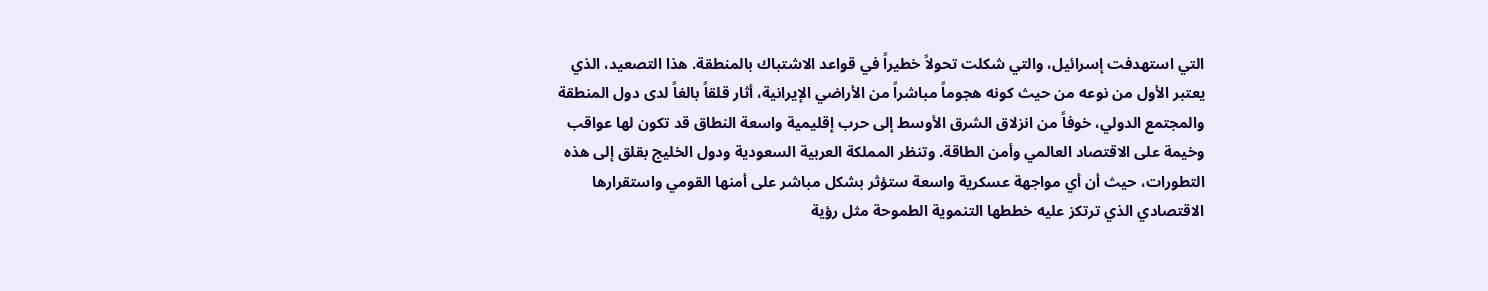التي استهدفت إسرائيل، والتي شكلت تحولاً خطيراً في قواعد الاشتباك بالمنطقة. هذا التصعيد، الذي يعتبر الأول من نوعه من حيث كونه هجوماً مباشراً من الأراضي الإيرانية، أثار قلقاً بالغاً لدى دول المنطقة والمجتمع الدولي، خوفاً من انزلاق الشرق الأوسط إلى حرب إقليمية واسعة النطاق قد تكون لها عواقب وخيمة على الاقتصاد العالمي وأمن الطاقة. وتنظر المملكة العربية السعودية ودول الخليج بقلق إلى هذه التطورات، حيث أن أي مواجهة عسكرية واسعة ستؤثر بشكل مباشر على أمنها القومي واستقرارها الاقتصادي الذي ترتكز عليه خططها التنموية الطموحة مثل رؤية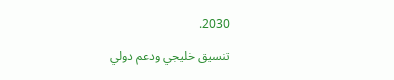2030.

تنسيق خليجي ودعم دولي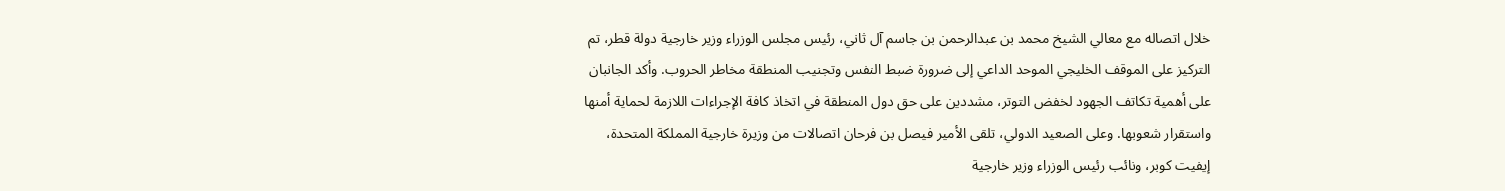خلال اتصاله مع معالي الشيخ محمد بن عبدالرحمن بن جاسم آل ثاني، رئيس مجلس الوزراء وزير خارجية دولة قطر، تم التركيز على الموقف الخليجي الموحد الداعي إلى ضرورة ضبط النفس وتجنيب المنطقة مخاطر الحروب. وأكد الجانبان على أهمية تكاتف الجهود لخفض التوتر، مشددين على حق دول المنطقة في اتخاذ كافة الإجراءات اللازمة لحماية أمنها واستقرار شعوبها. وعلى الصعيد الدولي، تلقى الأمير فيصل بن فرحان اتصالات من وزيرة خارجية المملكة المتحدة، إيفيت كوبر، ونائب رئيس الوزراء وزير خارجية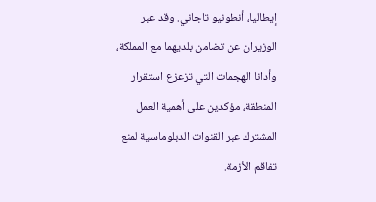إيطاليا، أنطونيو تاجاني. وقد عبر الوزيران عن تضامن بلديهما مع المملكة، وأدانا الهجمات التي تزعزع استقرار المنطقة، مؤكدين على أهمية العمل المشترك عبر القنوات الدبلوماسية لمنع تفاقم الأزمة.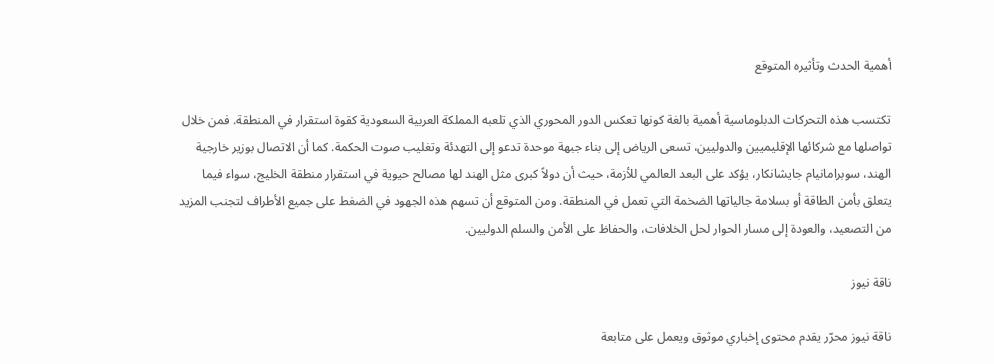أهمية الحدث وتأثيره المتوقع

تكتسب هذه التحركات الدبلوماسية أهمية بالغة كونها تعكس الدور المحوري الذي تلعبه المملكة العربية السعودية كقوة استقرار في المنطقة. فمن خلال تواصلها مع شركائها الإقليميين والدوليين، تسعى الرياض إلى بناء جبهة موحدة تدعو إلى التهدئة وتغليب صوت الحكمة. كما أن الاتصال بوزير خارجية الهند، سوبرامانيام جايشانكار، يؤكد على البعد العالمي للأزمة، حيث أن دولاً كبرى مثل الهند لها مصالح حيوية في استقرار منطقة الخليج، سواء فيما يتعلق بأمن الطاقة أو بسلامة جالياتها الضخمة التي تعمل في المنطقة. ومن المتوقع أن تسهم هذه الجهود في الضغط على جميع الأطراف لتجنب المزيد من التصعيد، والعودة إلى مسار الحوار لحل الخلافات، والحفاظ على الأمن والسلم الدوليين.

ناقة نيوز

ناقة نيوز محرّر يقدم محتوى إخباري موثوق ويعمل على متابعة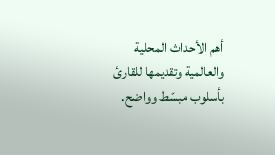أهم الأحداث المحلية والعالمية وتقديمها للقارئ بأسلوب مبسّط وواضح.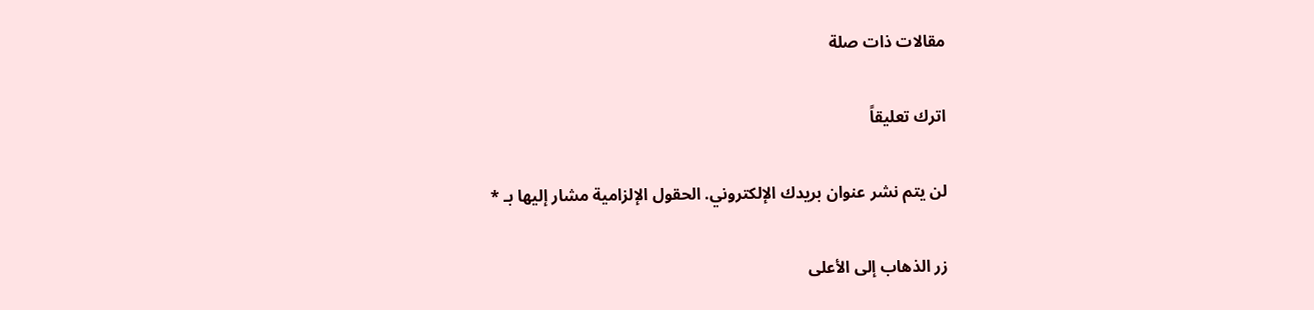مقالات ذات صلة

اترك تعليقاً

لن يتم نشر عنوان بريدك الإلكتروني. الحقول الإلزامية مشار إليها بـ *

زر الذهاب إلى الأعلى